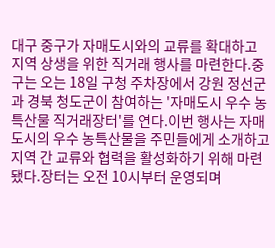대구 중구가 자매도시와의 교류를 확대하고 지역 상생을 위한 직거래 행사를 마련한다.중구는 오는 18일 구청 주차장에서 강원 정선군과 경북 청도군이 참여하는 '자매도시 우수 농특산물 직거래장터'를 연다.이번 행사는 자매도시의 우수 농특산물을 주민들에게 소개하고 지역 간 교류와 협력을 활성화하기 위해 마련됐다.장터는 오전 10시부터 운영되며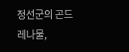정선군의 곤드레나물,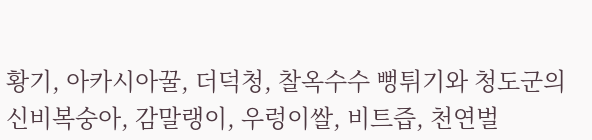황기, 아카시아꿀, 더덕청, 찰옥수수 뻥튀기와 청도군의 신비복숭아, 감말랭이, 우렁이쌀, 비트즙, 천연벌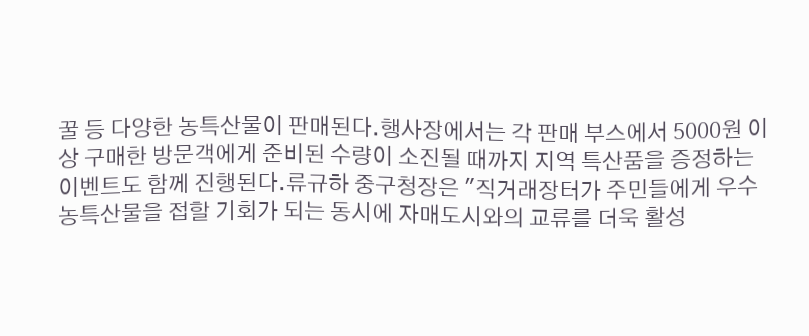꿀 등 다양한 농특산물이 판매된다.행사장에서는 각 판매 부스에서 5000원 이상 구매한 방문객에게 준비된 수량이 소진될 때까지 지역 특산품을 증정하는 이벤트도 함께 진행된다.류규하 중구청장은 "직거래장터가 주민들에게 우수 농특산물을 접할 기회가 되는 동시에 자매도시와의 교류를 더욱 활성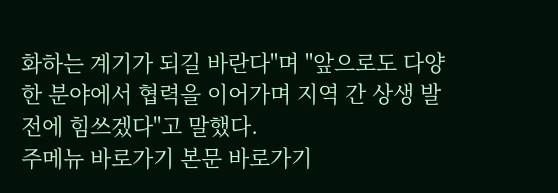화하는 계기가 되길 바란다"며 "앞으로도 다양한 분야에서 협력을 이어가며 지역 간 상생 발전에 힘쓰겠다"고 말했다.
주메뉴 바로가기 본문 바로가기